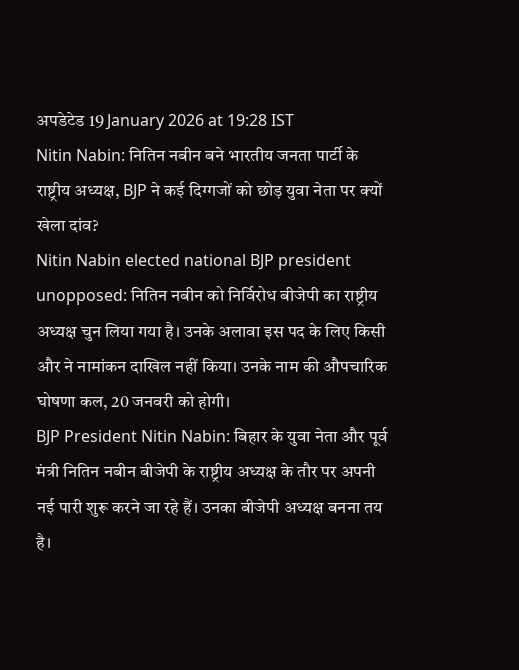अपडेटेड 19 January 2026 at 19:28 IST
Nitin Nabin: नितिन नबीन बने भारतीय जनता पार्टी के राष्ट्रीय अध्यक्ष, BJP ने कई दिग्गजों को छोड़ युवा नेता पर क्यों खेला दांव?
Nitin Nabin elected national BJP president unopposed: नितिन नबीन को निर्विरोध बीजेपी का राष्ट्रीय अध्यक्ष चुन लिया गया है। उनके अलावा इस पद के लिए किसी और ने नामांकन दाखिल नहीं किया। उनके नाम की औपचारिक घोषणा कल, 20 जनवरी को होगी।
BJP President Nitin Nabin: बिहार के युवा नेता और पूर्व मंत्री नितिन नबीन बीजेपी के राष्ट्रीय अध्यक्ष के तौर पर अपनी नई पारी शुरू करने जा रहे हैं। उनका बीजेपी अध्यक्ष बनना तय है।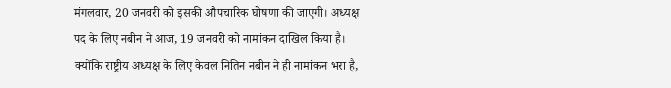मंगलवार, 20 जनवरी को इसकी औपचारिक घोषणा की जाएगी। अध्यक्ष पद के लिए नबीन ने आज, 19 जनवरी को नामांकन दाखिल किया है। क्योंकि राष्ट्रीय अध्यक्ष के लिए केवल नितिन नबीन ने ही नामांकन भरा है,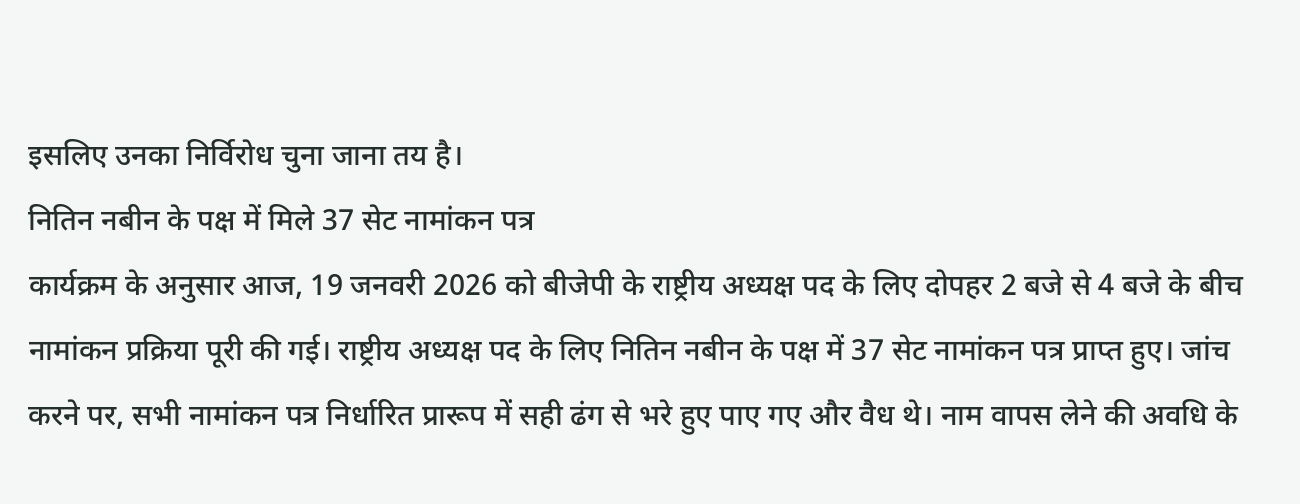इसलिए उनका निर्विरोध चुना जाना तय है।
नितिन नबीन के पक्ष में मिले 37 सेट नामांकन पत्र
कार्यक्रम के अनुसार आज, 19 जनवरी 2026 को बीजेपी के राष्ट्रीय अध्यक्ष पद के लिए दोपहर 2 बजे से 4 बजे के बीच नामांकन प्रक्रिया पूरी की गई। राष्ट्रीय अध्यक्ष पद के लिए नितिन नबीन के पक्ष में 37 सेट नामांकन पत्र प्राप्त हुए। जांच करने पर, सभी नामांकन पत्र निर्धारित प्रारूप में सही ढंग से भरे हुए पाए गए और वैध थे। नाम वापस लेने की अवधि के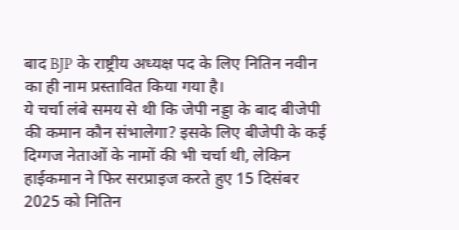बाद BJP के राष्ट्रीय अध्यक्ष पद के लिए नितिन नवीन का ही नाम प्रस्तावित किया गया है।
ये चर्चा लंबे समय से थी कि जेपी नड्डा के बाद बीजेपी की कमान कौन संभालेगा? इसके लिए बीजेपी के कई दिग्गज नेताओं के नामों की भी चर्चा थी, लेकिन हाईकमान ने फिर सरप्राइज करते हुए 15 दिसंबर 2025 को नितिन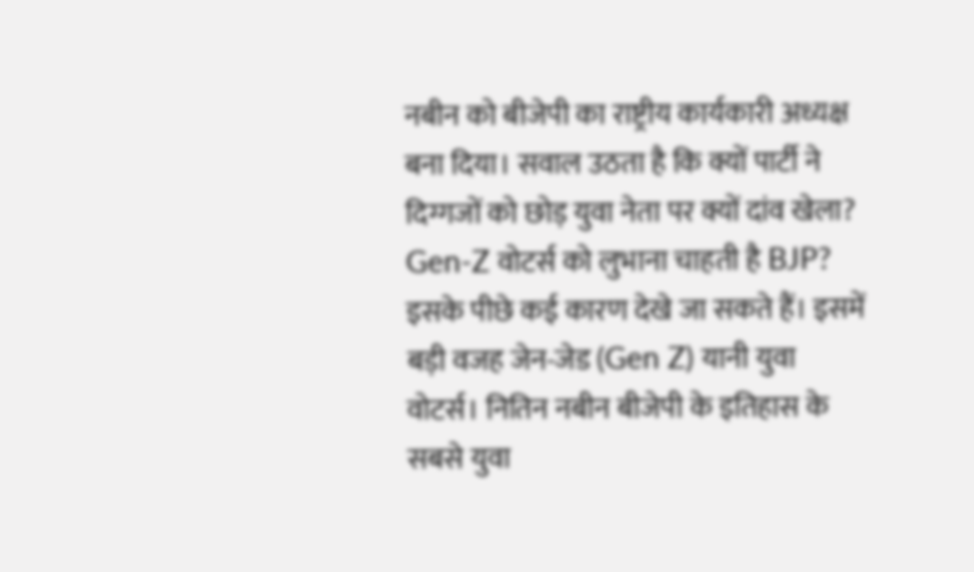नबीन को बीजेपी का राष्ट्रीय कार्यकारी अध्यक्ष बना दिया। सवाल उठता है कि क्यों पार्टी ने दिग्गजों को छोड़ युवा नेता पर क्यों दांव खेला?
Gen-Z वोटर्स को लुभाना चाहती है BJP?
इसके पीछे कई कारण देखे जा सकते हैं। इसमें बड़ी वजह जेन-जेड (Gen Z) यानी युवा वोटर्स। नितिन नबीन बीजेपी के इतिहास के सबसे युवा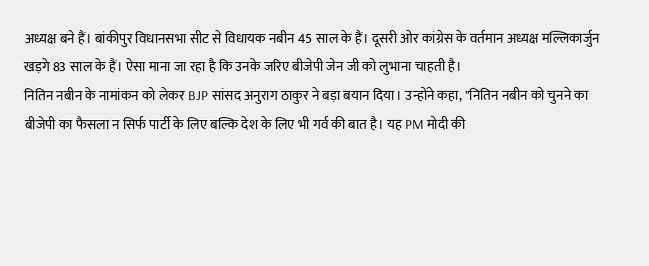अध्यक्ष बने हैं। बांकीपुर विधानसभा सीट से विधायक नबीन 45 साल के हैं। दूसरी ओर कांग्रेस के वर्तमान अध्यक्ष मल्लिकार्जुन खड़गे 83 साल के हैं। ऐसा माना जा रहा है कि उनके जरिए बीजेपी जेन जी को लुभाना चाहती है।
नितिन नबीन के नामांकन को लेकर BJP सांसद अनुराग ठाकुर ने बड़ा बयान दिया। उन्होंने कहा, "नितिन नबीन को चुनने का बीजेपी का फैसला न सिर्फ पार्टी के लिए बल्कि देश के लिए भी गर्व की बात है। यह PM मोदी की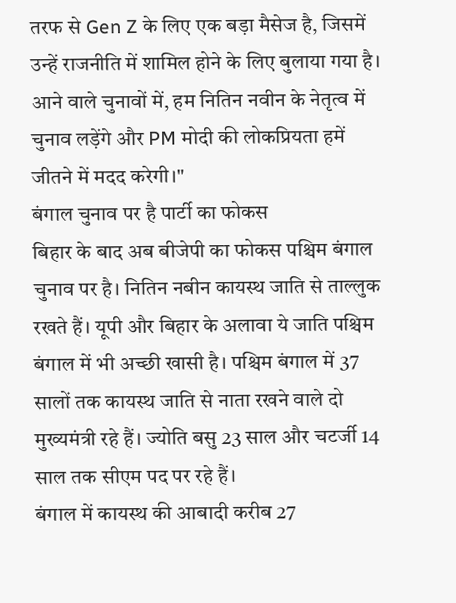तरफ से Gen Z के लिए एक बड़ा मैसेज है, जिसमें उन्हें राजनीति में शामिल होने के लिए बुलाया गया है। आने वाले चुनावों में, हम नितिन नवीन के नेतृत्व में चुनाव लड़ेंगे और PM मोदी की लोकप्रियता हमें जीतने में मदद करेगी।"
बंगाल चुनाव पर है पार्टी का फोकस
बिहार के बाद अब बीजेपी का फोकस पश्चिम बंगाल चुनाव पर है। नितिन नबीन कायस्थ जाति से ताल्लुक रखते हैं। यूपी और बिहार के अलावा ये जाति पश्चिम बंगाल में भी अच्छी खासी है। पश्चिम बंगाल में 37 सालों तक कायस्थ जाति से नाता रखने वाले दो मुख्यमंत्री रहे हैं। ज्योति बसु 23 साल और चटर्जी 14 साल तक सीएम पद पर रहे हैं।
बंगाल में कायस्थ की आबादी करीब 27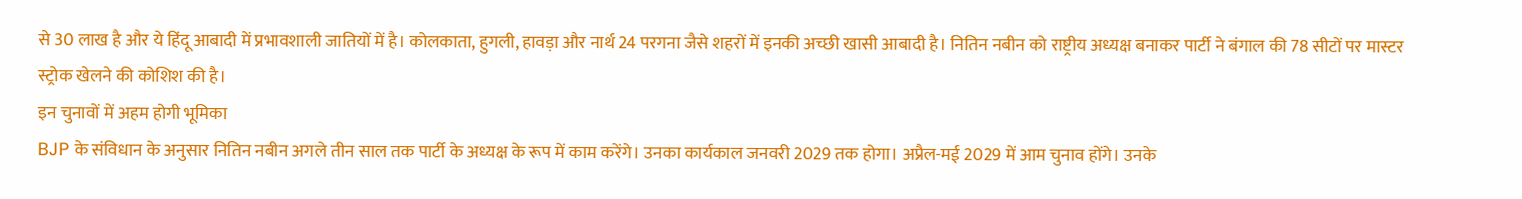से 30 लाख है और ये हिंदू आबादी में प्रभावशाली जातियों में है। कोलकाता, हुगली, हावड़ा और नार्थ 24 परगना जैसे शहरों में इनकी अच्छी खासी आबादी है। नितिन नबीन को राष्ट्रीय अध्यक्ष बनाकर पार्टी ने बंगाल की 78 सीटों पर मास्टर स्ट्रोक खेलने की कोशिश की है।
इन चुनावों में अहम होगी भूमिका
BJP के संविधान के अनुसार नितिन नबीन अगले तीन साल तक पार्टी के अध्यक्ष के रूप में काम करेंगे। उनका कार्यकाल जनवरी 2029 तक होगा। अप्रैल-मई 2029 में आम चुनाव होंगे। उनके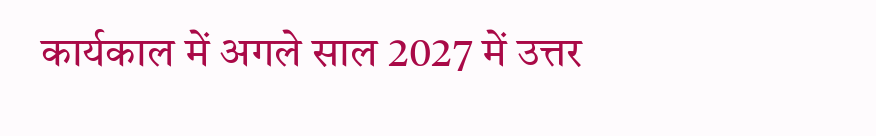कार्यकाल में अगले साल 2027 में उत्तर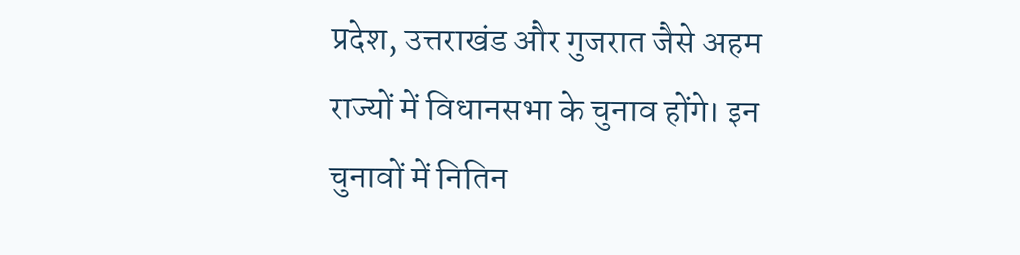प्रदेश, उत्तराखंड और गुजरात जैसे अहम राज्यों में विधानसभा के चुनाव होंगे। इन चुनावों में नितिन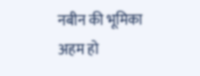नबीन की भूमिका अहम हो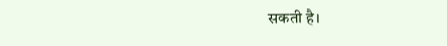सकती है।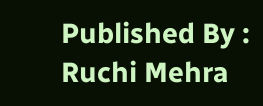Published By : Ruchi Mehra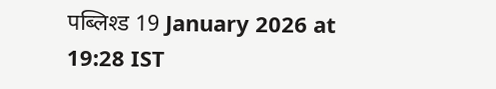पब्लिश्ड 19 January 2026 at 19:28 IST